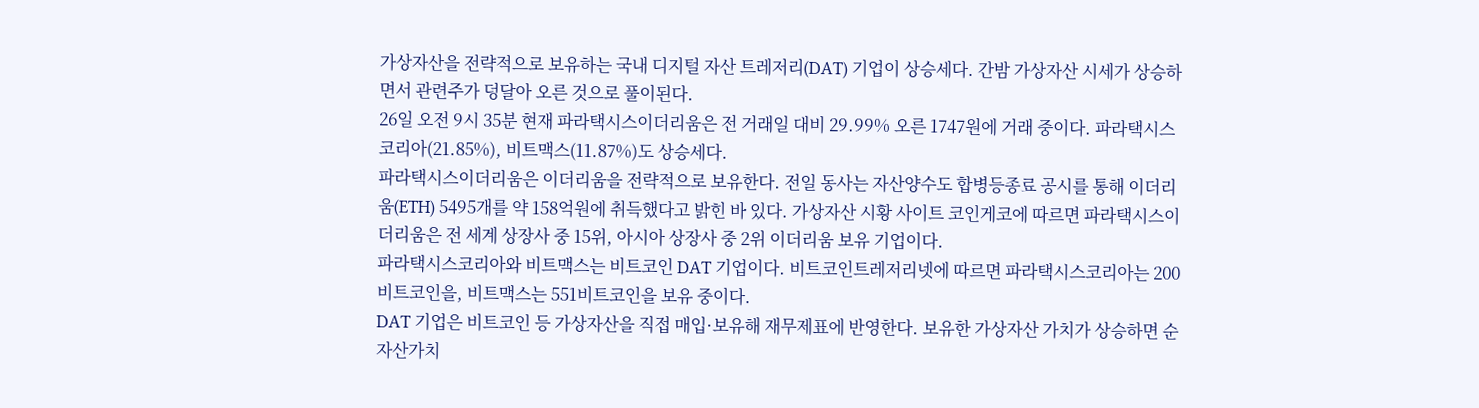가상자산을 전략적으로 보유하는 국내 디지털 자산 트레저리(DAT) 기업이 상승세다. 간밤 가상자산 시세가 상승하면서 관련주가 덩달아 오른 것으로 풀이된다.
26일 오전 9시 35분 현재 파라택시스이더리움은 전 거래일 대비 29.99% 오른 1747원에 거래 중이다. 파라택시스코리아(21.85%), 비트맥스(11.87%)도 상승세다.
파라택시스이더리움은 이더리움을 전략적으로 보유한다. 전일 동사는 자산양수도 합병등종료 공시를 통해 이더리움(ETH) 5495개를 약 158억원에 취득했다고 밝힌 바 있다. 가상자산 시황 사이트 코인게코에 따르면 파라택시스이더리움은 전 세계 상장사 중 15위, 아시아 상장사 중 2위 이더리움 보유 기업이다.
파라택시스코리아와 비트맥스는 비트코인 DAT 기업이다. 비트코인트레저리넷에 따르면 파라택시스코리아는 200비트코인을, 비트맥스는 551비트코인을 보유 중이다.
DAT 기업은 비트코인 등 가상자산을 직접 매입·보유해 재무제표에 반영한다. 보유한 가상자산 가치가 상승하면 순자산가치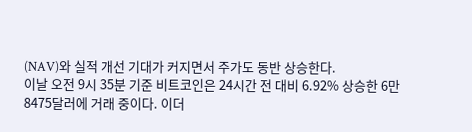(NAV)와 실적 개선 기대가 커지면서 주가도 동반 상승한다.
이날 오전 9시 35분 기준 비트코인은 24시간 전 대비 6.92% 상승한 6만8475달러에 거래 중이다. 이더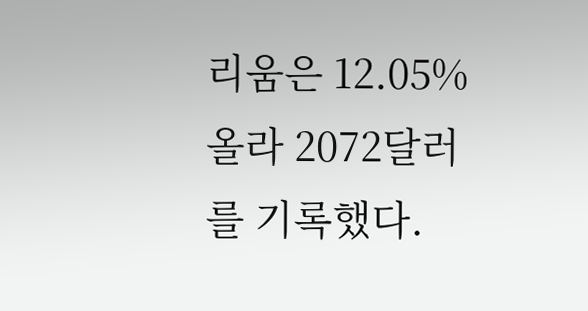리움은 12.05% 올라 2072달러를 기록했다.